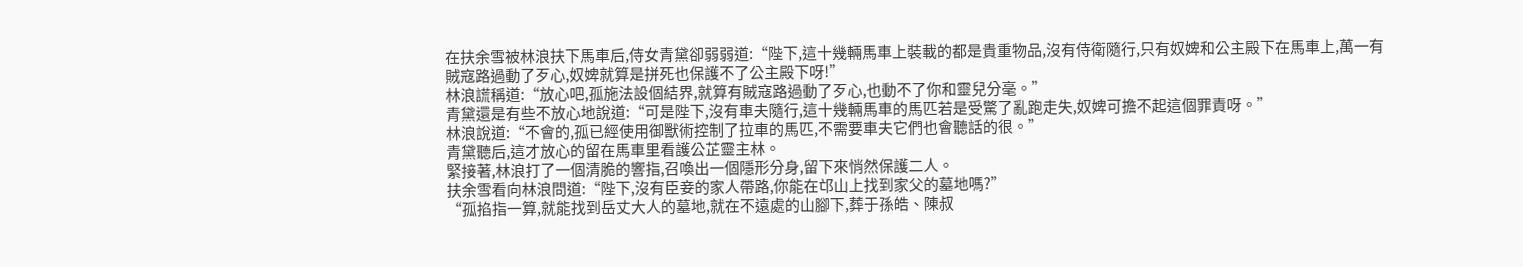在扶余雪被林浪扶下馬車后,侍女青黛卻弱弱道:“陛下,這十幾輛馬車上裝載的都是貴重物品,沒有侍衛隨行,只有奴婢和公主殿下在馬車上,萬一有賊寇路過動了歹心,奴婢就算是拼死也保護不了公主殿下呀!”
林浪謊稱道:“放心吧,孤施法設個結界,就算有賊寇路過動了歹心,也動不了你和靈兒分毫。”
青黛還是有些不放心地說道:“可是陛下,沒有車夫隨行,這十幾輛馬車的馬匹若是受驚了亂跑走失,奴婢可擔不起這個罪責呀。”
林浪說道:“不會的,孤已經使用御獸術控制了拉車的馬匹,不需要車夫它們也會聽話的很。”
青黛聽后,這才放心的留在馬車里看護公芷靈主林。
緊接著,林浪打了一個清脆的響指,召喚出一個隱形分身,留下來悄然保護二人。
扶余雪看向林浪問道:“陛下,沒有臣妾的家人帶路,你能在邙山上找到家父的墓地嗎?”
“孤掐指一算,就能找到岳丈大人的墓地,就在不遠處的山腳下,葬于孫皓、陳叔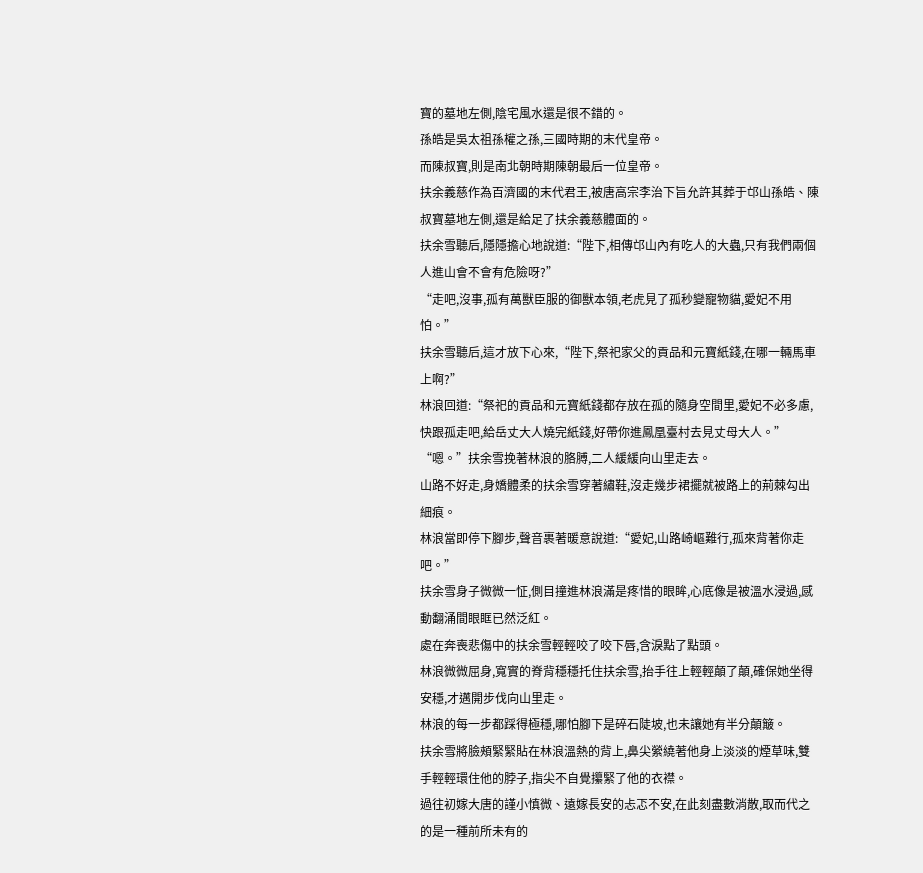寶的墓地左側,陰宅風水還是很不錯的。
孫皓是吳太祖孫權之孫,三國時期的末代皇帝。
而陳叔寶,則是南北朝時期陳朝最后一位皇帝。
扶余義慈作為百濟國的末代君王,被唐高宗李治下旨允許其葬于邙山孫皓、陳叔寶墓地左側,還是給足了扶余義慈體面的。
扶余雪聽后,隱隱擔心地說道:“陛下,相傳邙山內有吃人的大蟲,只有我們兩個人進山會不會有危險呀?”
“走吧,沒事,孤有萬獸臣服的御獸本領,老虎見了孤秒變寵物貓,愛妃不用怕。”
扶余雪聽后,這才放下心來,“陛下,祭祀家父的貢品和元寶紙錢,在哪一輛馬車上啊?”
林浪回道:“祭祀的貢品和元寶紙錢都存放在孤的隨身空間里,愛妃不必多慮,快跟孤走吧,給岳丈大人燒完紙錢,好帶你進鳳凰臺村去見丈母大人。”
“嗯。”扶余雪挽著林浪的胳膊,二人緩緩向山里走去。
山路不好走,身嬌體柔的扶余雪穿著繡鞋,沒走幾步裙擺就被路上的荊棘勾出細痕。
林浪當即停下腳步,聲音裹著暖意說道:“愛妃,山路崎嶇難行,孤來背著你走吧。”
扶余雪身子微微一怔,側目撞進林浪滿是疼惜的眼眸,心底像是被溫水浸過,感動翻涌間眼眶已然泛紅。
處在奔喪悲傷中的扶余雪輕輕咬了咬下唇,含淚點了點頭。
林浪微微屈身,寬實的脊背穩穩托住扶余雪,抬手往上輕輕顛了顛,確保她坐得安穩,才邁開步伐向山里走。
林浪的每一步都踩得極穩,哪怕腳下是碎石陡坡,也未讓她有半分顛簸。
扶余雪將臉頰緊緊貼在林浪溫熱的背上,鼻尖縈繞著他身上淡淡的煙草味,雙手輕輕環住他的脖子,指尖不自覺攥緊了他的衣襟。
過往初嫁大唐的謹小慎微、遠嫁長安的忐忑不安,在此刻盡數消散,取而代之的是一種前所未有的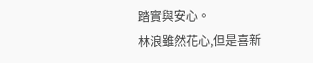踏實與安心。
林浪雖然花心,但是喜新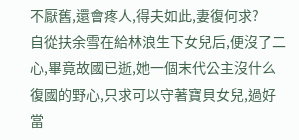不厭舊,還會疼人,得夫如此,妻復何求?
自從扶余雪在給林浪生下女兒后,便沒了二心,畢竟故國已逝,她一個末代公主沒什么復國的野心,只求可以守著寶貝女兒,過好當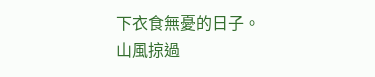下衣食無憂的日子。
山風掠過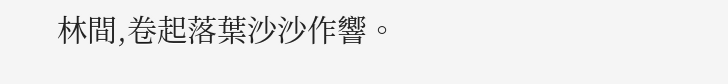林間,卷起落葉沙沙作響。